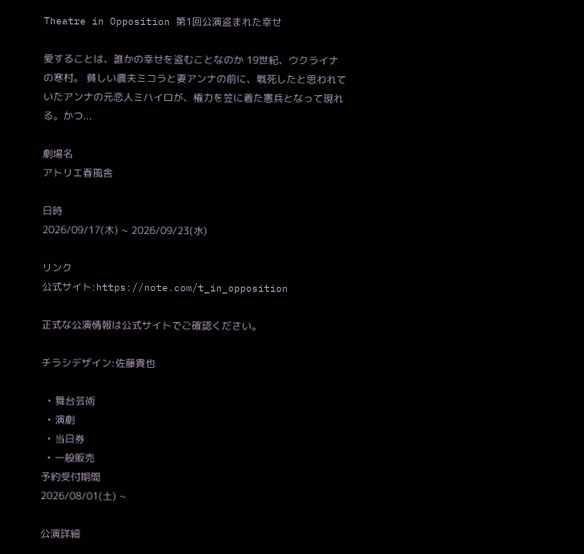Theatre in Opposition 第1回公演盗まれた幸せ

愛することは、誰かの幸せを盗むことなのか 19世紀、ウクライナの寒村。 貧しい農夫ミコラと妻アンナの前に、戦死したと思われていたアンナの元恋人ミハイロが、権力を笠に着た憲兵となって現れる。かつ...

劇場名
アトリエ春風舎

日時
2026/09/17(木) ~ 2026/09/23(水)

リンク
公式サイト:https://note.com/t_in_opposition

正式な公演情報は公式サイトでご確認ください。

チラシデザイン:佐藤貴也

  • 舞台芸術
  • 演劇
  • 当日券
  • 一般販売
予約受付期間
2026/08/01(土) ~

公演詳細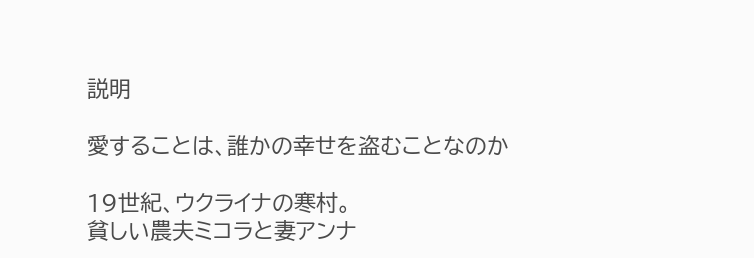説明

愛することは、誰かの幸せを盗むことなのか

19世紀、ウクライナの寒村。
貧しい農夫ミコラと妻アンナ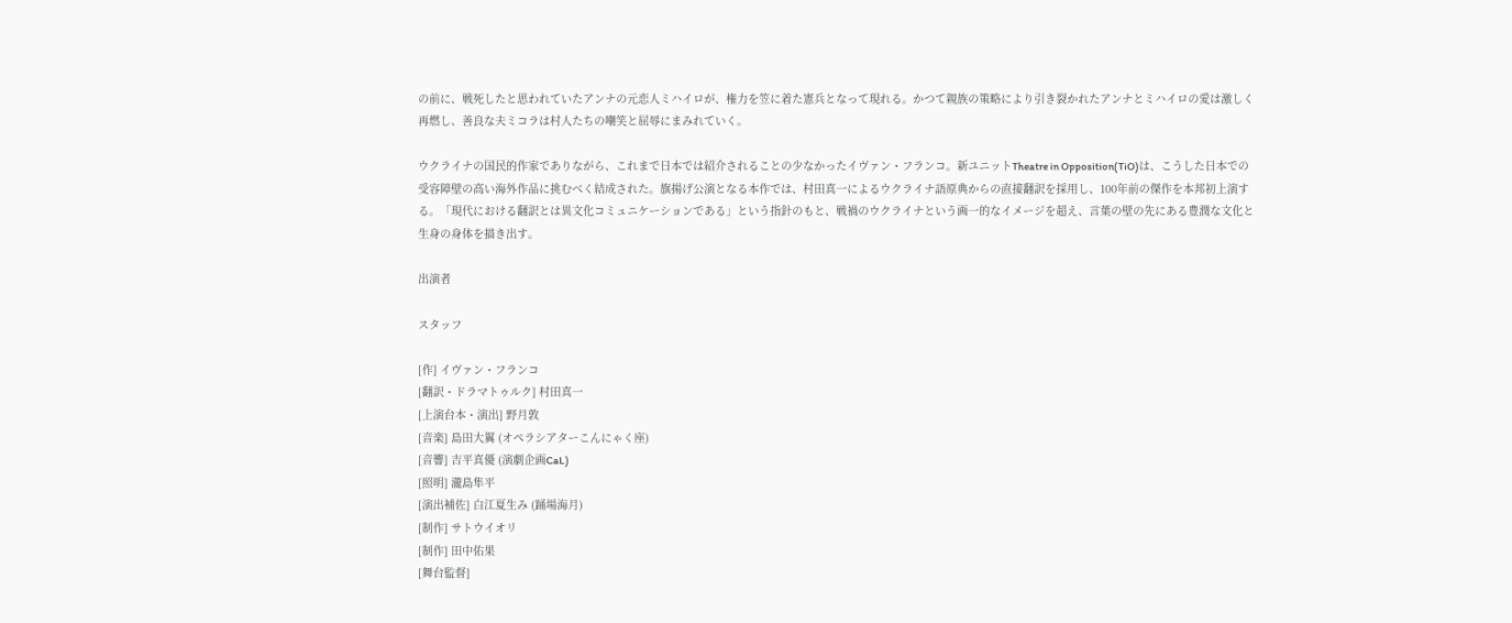の前に、戦死したと思われていたアンナの元恋人ミハイロが、権力を笠に着た憲兵となって現れる。かつて親族の策略により引き裂かれたアンナとミハイロの愛は激しく再燃し、善良な夫ミコラは村人たちの嘲笑と屈辱にまみれていく。

ウクライナの国民的作家でありながら、これまで日本では紹介されることの少なかったイヴァン・フランコ。新ユニットTheatre in Opposition(TiO)は、こうした日本での受容障壁の高い海外作品に挑むべく結成された。旗揚げ公演となる本作では、村田真一によるウクライナ語原典からの直接翻訳を採用し、100年前の傑作を本邦初上演する。「現代における翻訳とは異文化コミュニケーションである」という指針のもと、戦禍のウクライナという画一的なイメージを超え、言葉の壁の先にある豊潤な文化と生身の身体を描き出す。

出演者

スタッフ

[作] イヴァン・フランコ
[翻訳・ドラマトゥルク] 村田真一
[上演台本・演出] 野月敦
[音楽] 島田大翼 (オペラシアターこんにゃく座)
[音響] 吉平真優 (演劇企画CaL)
[照明] 瀧島隼平
[演出補佐] 白江夏生み (踊場海月)
[制作] サトウイオリ
[制作] 田中佑果
[舞台監督]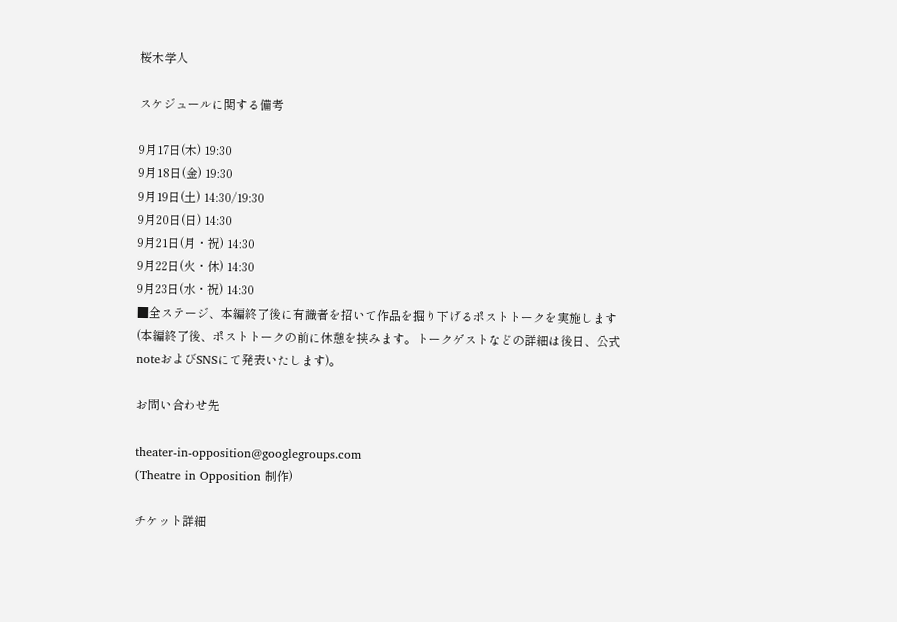桜木学人

スケジュールに関する備考

9月17日(木) 19:30
9月18日(金) 19:30
9月19日(土) 14:30/19:30
9月20日(日) 14:30
9月21日(月・祝) 14:30
9月22日(火・休) 14:30
9月23日(水・祝) 14:30
■全ステージ、本編終了後に有識者を招いて作品を掘り下げるポストトークを実施します(本編終了後、ポストトークの前に休憩を挟みます。トークゲストなどの詳細は後日、公式noteおよびSNSにて発表いたします)。

お問い合わせ先

theater-in-opposition@googlegroups.com
(Theatre in Opposition 制作)

チケット詳細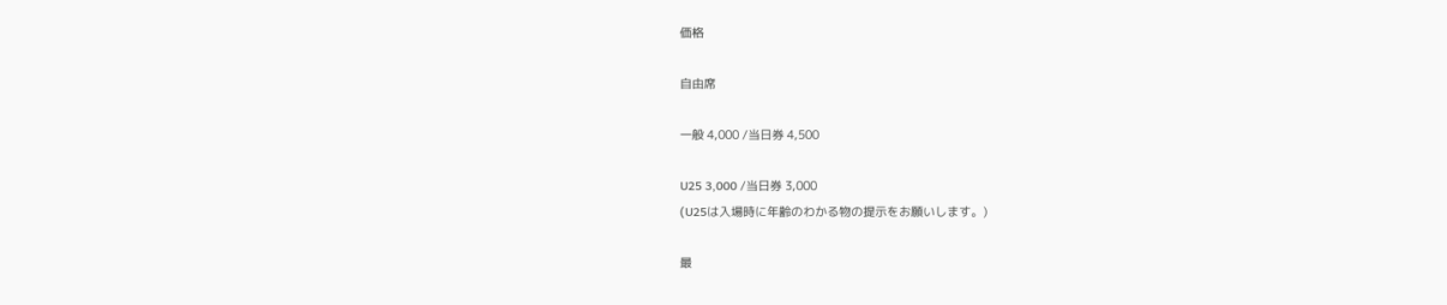価格

自由席

一般 4,000 /当日券 4,500

U25 3,000 /当日券 3,000
(U25は入場時に年齢のわかる物の提示をお願いします。)

最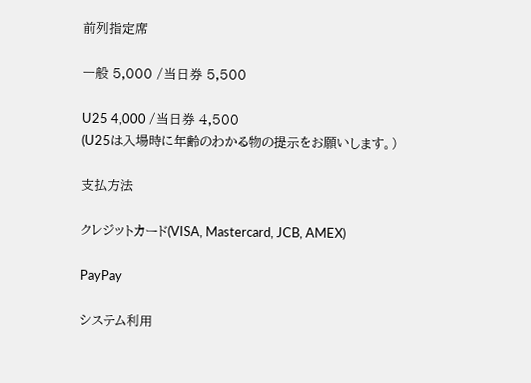前列指定席

一般 5,000 /当日券 5,500

U25 4,000 /当日券 4,500
(U25は入場時に年齢のわかる物の提示をお願いします。)

支払方法

クレジットカード(VISA, Mastercard, JCB, AMEX)

PayPay

システム利用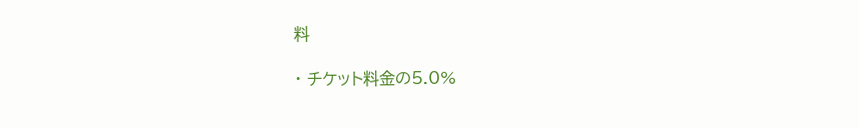料

・ チケット料金の5.0%